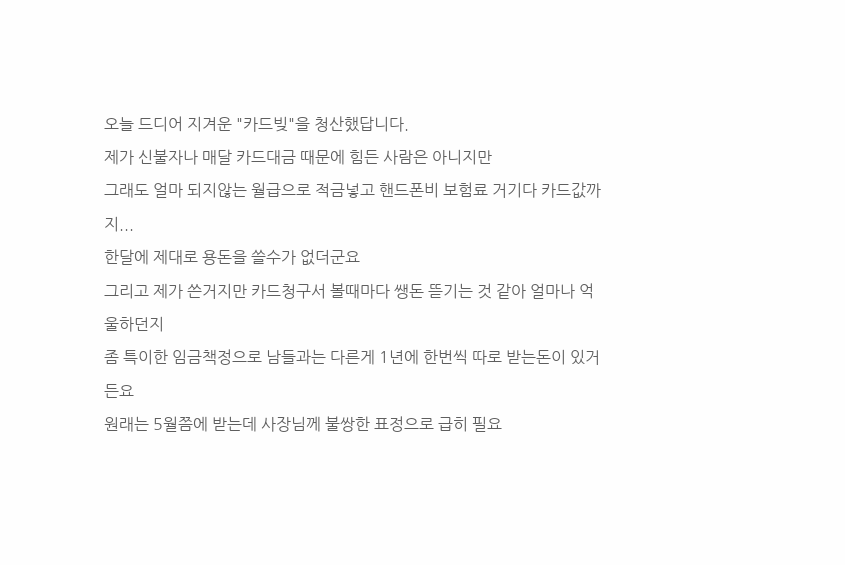오늘 드디어 지겨운 "카드빚"을 청산했답니다.
제가 신불자나 매달 카드대금 때문에 힘든 사람은 아니지만
그래도 얼마 되지않는 월급으로 적금넣고 핸드폰비 보험료 거기다 카드값까지...
한달에 제대로 용돈을 쓸수가 없더군요
그리고 제가 쓴거지만 카드청구서 볼때마다 쌩돈 뜯기는 것 같아 얼마나 억울하던지
좀 특이한 임금책정으로 남들과는 다른게 1년에 한번씩 따로 받는돈이 있거든요
원래는 5월쯤에 받는데 사장님께 불쌍한 표정으로 급히 필요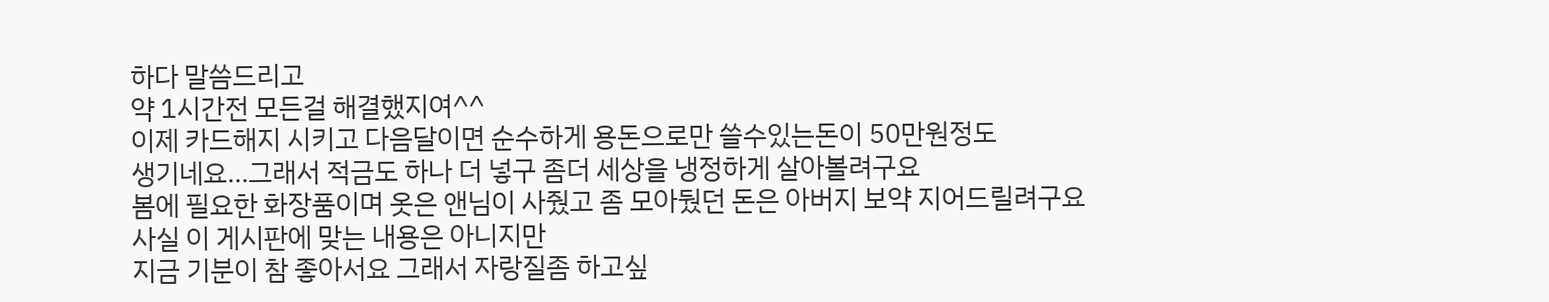하다 말씀드리고
약 1시간전 모든걸 해결했지여^^
이제 카드해지 시키고 다음달이면 순수하게 용돈으로만 쓸수있는돈이 50만원정도
생기네요...그래서 적금도 하나 더 넣구 좀더 세상을 냉정하게 살아볼려구요
봄에 필요한 화장품이며 옷은 앤님이 사줬고 좀 모아뒀던 돈은 아버지 보약 지어드릴려구요
사실 이 게시판에 맞는 내용은 아니지만
지금 기분이 참 좋아서요 그래서 자랑질좀 하고싶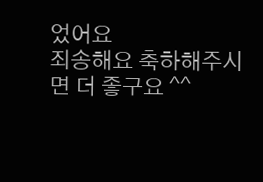었어요
죄송해요 축하해주시면 더 좋구요 ^^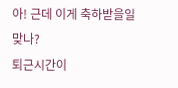아! 근데 이게 축하받을일 맞나?
퇴근시간이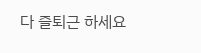다 즐퇴근 하세요